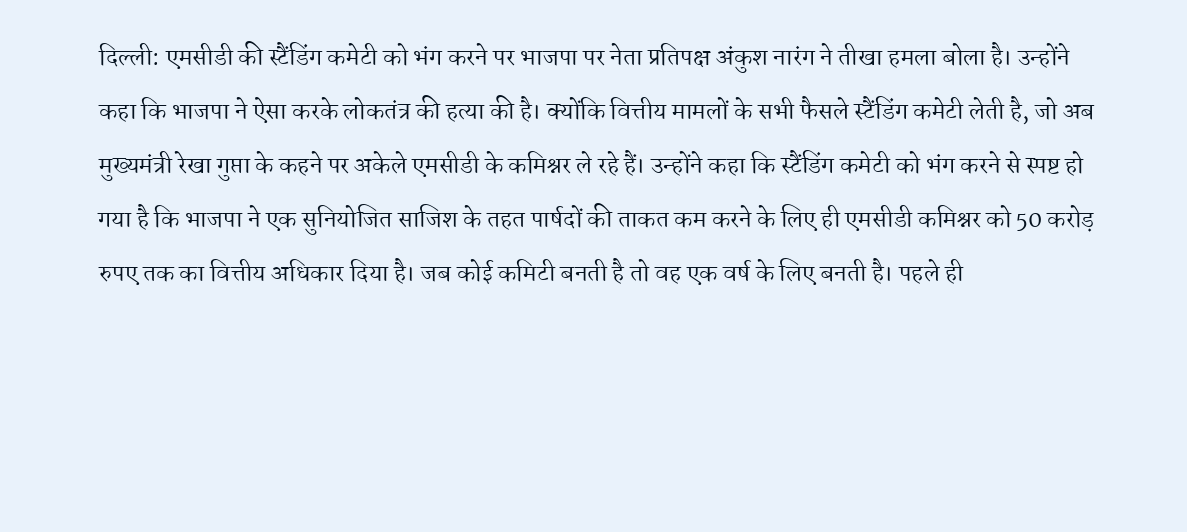दिल्ली: एमसीडी की स्टैंडिंग कमेटी को भंग करने पर भाजपा पर नेता प्रतिपक्ष अंकुश नारंग ने तीखा हमला बोला है। उन्होंने कहा कि भाजपा ने ऐसा करके लोकतंत्र की हत्या की है। क्योंकि वित्तीय मामलों के सभी फैसले स्टैंडिंग कमेटी लेती है, जो अब मुख्यमंत्री रेखा गुप्ता के कहने पर अकेले एमसीडी के कमिश्नर ले रहे हैं। उन्होंने कहा कि स्टैंडिंग कमेटी को भंग करने से स्पष्ट हो गया है कि भाजपा ने एक सुनियोजित साजिश के तहत पार्षदों की ताकत कम करने के लिए ही एमसीडी कमिश्नर को 50 करोड़ रुपए तक का वित्तीय अधिकार दिया है। जब कोई कमिटी बनती है तो वह एक वर्ष के लिए बनती है। पहले ही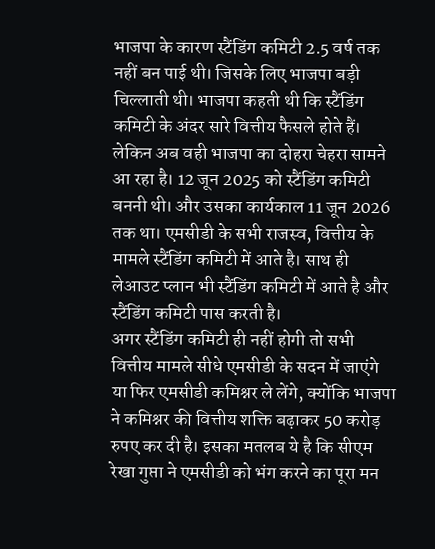भाजपा के कारण स्टैंडिंग कमिटी 2.5 वर्ष तक नहीं बन पाई थी। जिसके लिए भाजपा बड़ी चिल्लाती थी। भाजपा कहती थी कि स्टैंडिंग कमिटी के अंदर सारे वित्तीय फैसले होते हैं। लेकिन अब वही भाजपा का दोहरा चेहरा सामने आ रहा है। 12 जून 2025 को स्टैंडिंग कमिटी बननी थी। और उसका कार्यकाल 11 जून 2026 तक था। एमसीडी के सभी राजस्व, वित्तीय के मामले स्टैंडिंग कमिटी में आते है। साथ ही लेआउट प्लान भी स्टैंडिंग कमिटी में आते है और स्टैंडिंग कमिटी पास करती है।
अगर स्टैंडिंग कमिटी ही नहीं होगी तो सभी वित्तीय मामले सीधे एमसीडी के सदन में जाएंगे या फिर एमसीडी कमिश्नर ले लेंगे, क्योंकि भाजपा ने कमिश्नर की वित्तीय शक्ति बढ़ाकर 50 करोड़ रुपए कर दी है। इसका मतलब ये है कि सीएम रेखा गुप्ता ने एमसीडी को भंग करने का पूरा मन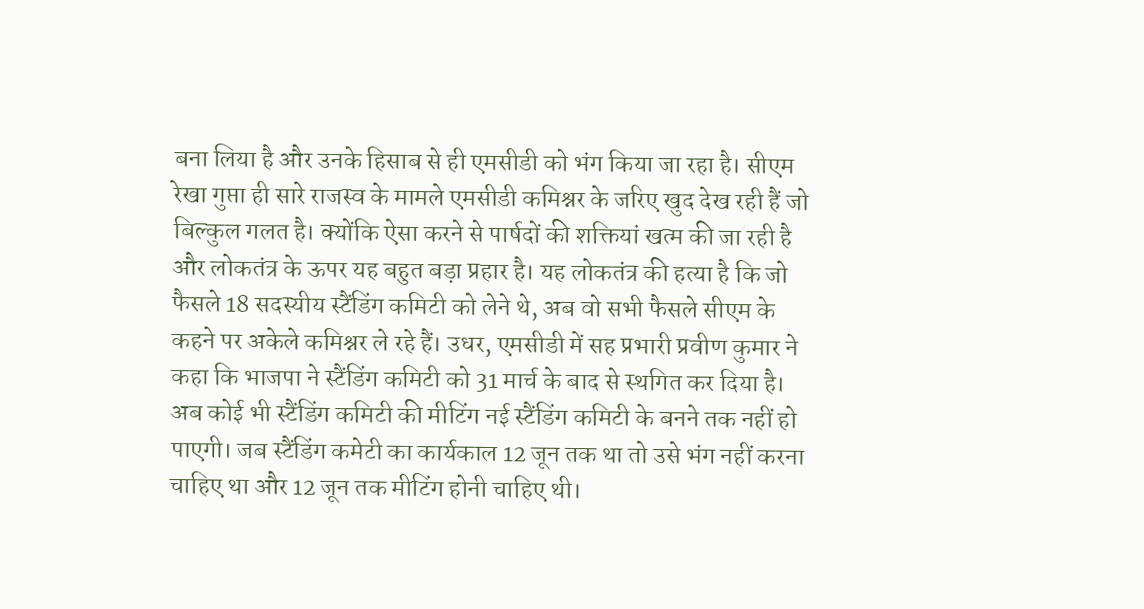बना लिया है और उनके हिसाब से ही एमसीडी को भंग किया जा रहा है। सीएम रेखा गुप्ता ही सारे राजस्व के मामले एमसीडी कमिश्नर के जरिए खुद देख रही हैं जो बिल्कुल गलत है। क्योंकि ऐसा करने से पार्षदों की शक्तियां खत्म की जा रही है और लोकतंत्र के ऊपर यह बहुत बड़ा प्रहार है। यह लोकतंत्र की हत्या है कि जो फैसले 18 सदस्यीय स्टैंडिंग कमिटी को लेने थे, अब वो सभी फैसले सीएम के कहने पर अकेले कमिश्नर ले रहे हैं। उधर, एमसीडी में सह प्रभारी प्रवीण कुमार ने कहा कि भाजपा ने स्टैंडिंग कमिटी को 31 मार्च के बाद से स्थगित कर दिया है। अब कोई भी स्टैंडिंग कमिटी की मीटिंग नई स्टैंडिंग कमिटी के बनने तक नहीं हो पाएगी। जब स्टैंडिंग कमेटी का कार्यकाल 12 जून तक था तो उसे भंग नहीं करना चाहिए था और 12 जून तक मीटिंग होनी चाहिए थी।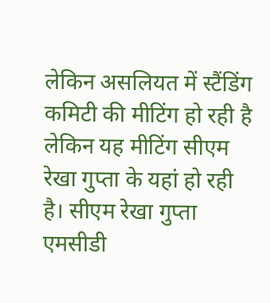लेकिन असलियत में स्टैंडिंग कमिटी की मीटिंग हो रही है लेकिन यह मीटिंग सीएम रेखा गुप्ता के यहां हो रही है। सीएम रेखा गुप्ता एमसीडी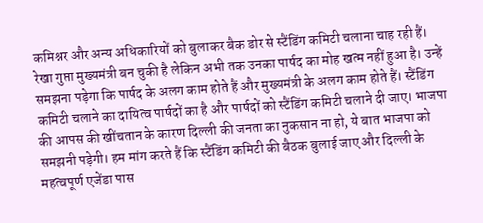कमिश्नर और अन्य अधिकारियों को बुलाकर बैक डोर से स्टैंडिंग कमिटी चलाना चाह रही हैं।
रेखा गुप्ता मुख्यमंत्री बन चुकी है लेकिन अभी तक उनका पार्षद का मोह खत्म नहीं हुआ है। उन्हें समझना पड़ेगा कि पार्षद के अलग काम होते हैं और मुख्यमंत्री के अलग काम होते हैं। स्टैंडिंग कमिटी चलाने का दायित्व पार्षदों का है और पार्षदों को स्टैंडिंग कमिटी चलाने दी जाए। भाजपा की आपस की खींचतान के कारण दिल्ली की जनता का नुकसान ना हो, ये बात भाजपा को समझनी पड़ेगी। हम मांग करते हैं कि स्टैंडिंग कमिटी की बैठक बुलाई जाए और दिल्ली के महत्वपूर्ण एजेंडा पास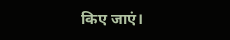किए जाएं।